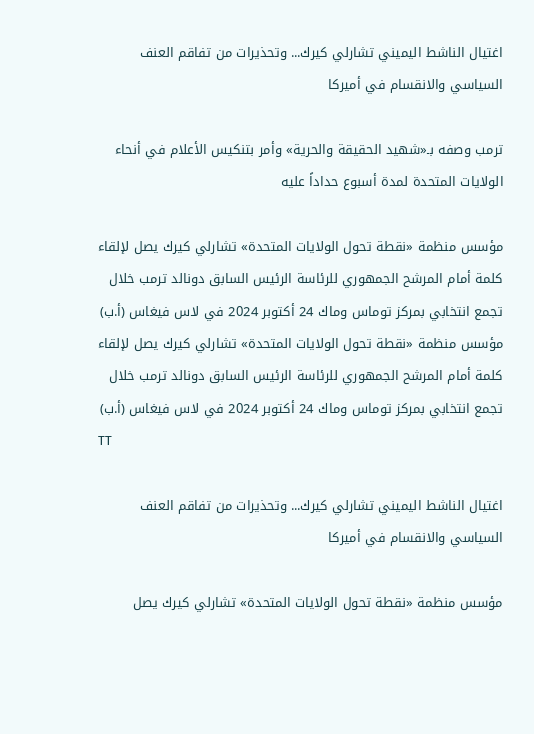اغتيال الناشط اليميني تشارلي كيرك... وتحذيرات من تفاقم العنف السياسي والانقسام في أميركا

ترمب وصفه بـ«شهيد الحقيقة والحرية» وأمر بتنكيس الأعلام في أنحاء الولايات المتحدة لمدة أسبوع حداداً عليه

مؤسس منظمة «نقطة تحول الولايات المتحدة» تشارلي كيرك يصل لإلقاء كلمة أمام المرشح الجمهوري للرئاسة الرئيس السابق دونالد ترمب خلال تجمع انتخابي بمركز توماس وماك 24 أكتوبر 2024 في لاس فيغاس (أ.ب)
مؤسس منظمة «نقطة تحول الولايات المتحدة» تشارلي كيرك يصل لإلقاء كلمة أمام المرشح الجمهوري للرئاسة الرئيس السابق دونالد ترمب خلال تجمع انتخابي بمركز توماس وماك 24 أكتوبر 2024 في لاس فيغاس (أ.ب)
TT

اغتيال الناشط اليميني تشارلي كيرك... وتحذيرات من تفاقم العنف السياسي والانقسام في أميركا

مؤسس منظمة «نقطة تحول الولايات المتحدة» تشارلي كيرك يصل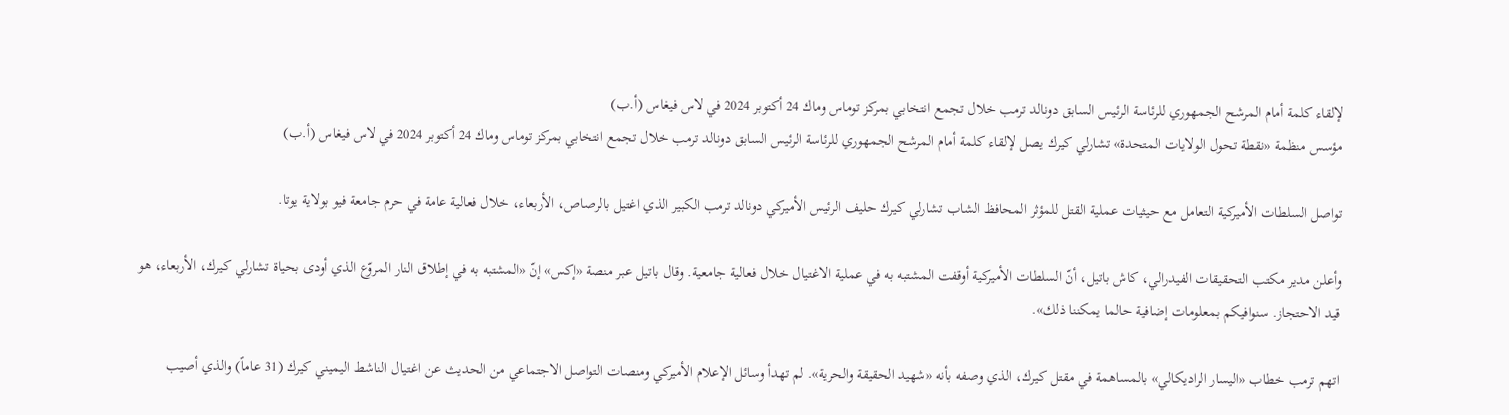لإلقاء كلمة أمام المرشح الجمهوري للرئاسة الرئيس السابق دونالد ترمب خلال تجمع انتخابي بمركز توماس وماك 24 أكتوبر 2024 في لاس فيغاس (أ.ب)
مؤسس منظمة «نقطة تحول الولايات المتحدة» تشارلي كيرك يصل لإلقاء كلمة أمام المرشح الجمهوري للرئاسة الرئيس السابق دونالد ترمب خلال تجمع انتخابي بمركز توماس وماك 24 أكتوبر 2024 في لاس فيغاس (أ.ب)

تواصل السلطات الأميركية التعامل مع حيثيات عملية القتل للمؤثر المحافظ الشاب تشارلي كيرك حليف الرئيس الأميركي دونالد ترمب الكبير الذي اغتيل بالرصاص، الأربعاء، خلال فعالية عامة في حرم جامعة فيو بولاية يوتا.

وأعلن مدير مكتب التحقيقات الفيدرالي، كاش باتيل، أنّ السلطات الأميركية أوقفت المشتبه به في عملية الاغتيال خلال فعالية جامعية. وقال باتيل عبر منصة «إكس» إنّ «المشتبه به في إطلاق النار المروّع الذي أودى بحياة تشارلي كيرك، الأربعاء، هو قيد الاحتجاز. سنوافيكم بمعلومات إضافية حالما يمكننا ذلك».

اتهم ترمب خطاب «اليسار الراديكالي» بالمساهمة في مقتل كيرك، الذي وصفه بأنه «شهيد الحقيقة والحرية». لم تهدأ وسائل الإعلام الأميركي ومنصات التواصل الاجتماعي من الحديث عن اغتيال الناشط اليميني كيرك (31 عاماً) والذي أصيب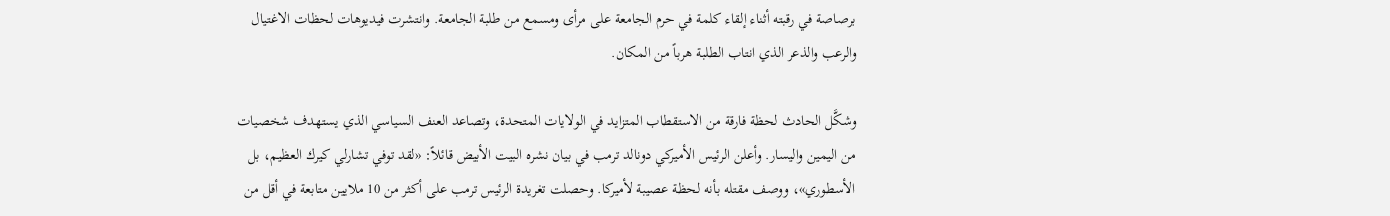برصاصة في رقبته أثناء إلقاء كلمة في حرم الجامعة على مرأى ومسمع من طلبة الجامعة. وانتشرت فيديوهات لحظات الاغتيال والرعب والذعر الذي انتاب الطلبة هرباً من المكان.

وشكَّل الحادث لحظة فارقة من الاستقطاب المتزايد في الولايات المتحدة، وتصاعد العنف السياسي الذي يستهدف شخصيات من اليمين واليسار. وأعلن الرئيس الأميركي دونالد ترمب في بيان نشره البيت الأبيض قائلاً: «لقد توفي تشارلي كيرك العظيم، بل الأسطوري»، ووصف مقتله بأنه لحظة عصيبة لأميركا. وحصلت تغريدة الرئيس ترمب على أكثر من 10 ملايين متابعة في أقل من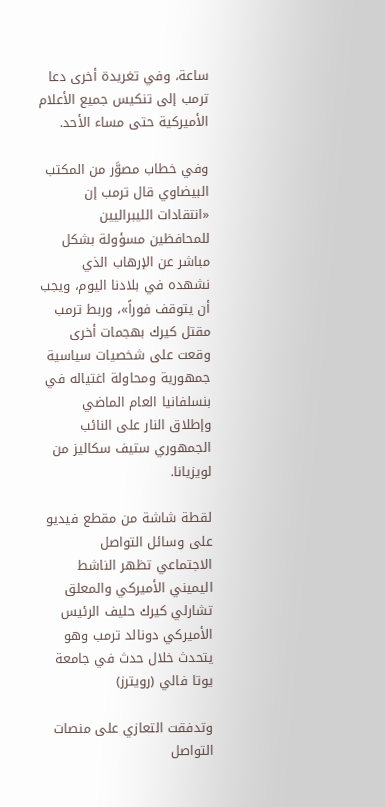ساعة، وفي تغريدة أخرى دعا ترمب إلى تنكيس جميع الأعلام الأميركية حتى مساء الأحد.

وفي خطاب مصوَّر من المكتب البيضاوي قال ترمب إن «انتقادات الليبراليين للمحافظين مسؤولة بشكل مباشر عن الإرهاب الذي نشهده في بلادنا اليوم، ويجب أن يتوقف فوراً»، وربط ترمب مقتل كيرك بهجمات أخرى وقعت على شخصيات سياسية جمهورية ومحاولة اغتياله في بنسلفانيا العام الماضي وإطلاق النار على النائب الجمهوري ستيف سكاليز من لويزيانا.

لقطة شاشة من مقطع فيديو على وسائل التواصل الاجتماعي تظهر الناشط اليميني الأميركي والمعلق تشارلي كيرك حليف الرئيس الأميركي دونالد ترمب وهو يتحدث خلال حدث في جامعة يوتا فالي (رويترز)

وتدفقت التعازي على منصات التواصل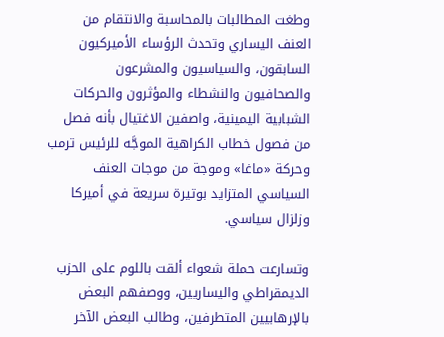وطغت المطالبات بالمحاسبة والانتقام من العنف اليساري وتحدث الرؤساء الأميركيون السابقون، والسياسيون والمشرعون والصحافيون والنشطاء والمؤثرون والحركات الشبابية اليمينية، واصفين الاغتيال بأنه فصل من فصول خطاب الكراهية الموجَّه للرئيس ترمب وحركة «ماغا» وموجة من موجات العنف السياسي المتزايد بوتيرة سريعة في أميركا وزلزال سياسي.

وتسارعت حملة شعواء ألقت باللوم على الحزب الديمقراطي واليساريين، ووصفهم البعض بالإرهابيين المتطرفين، وطالب البعض الآخر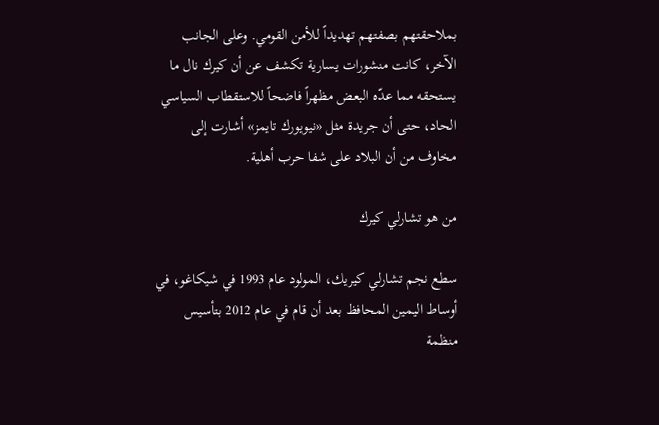بملاحقتهم بصفتهم تهديداً للأمن القومي. وعلى الجانب الآخر، كانت منشورات يسارية تكشف عن أن كيرك نال ما يستحقه مما عدّه البعض مظهراً فاضحاً للاستقطاب السياسي الحاد، حتى أن جريدة مثل «نيويورك تايمز» أشارت إلى مخاوف من أن البلاد على شفا حرب أهلية.

من هو تشارلي كيرك

سطع نجم تشارلي كيريك، المولود عام 1993 في شيكاغو، في أوساط اليمين المحافظ بعد أن قام في عام 2012 بتأسيس منظمة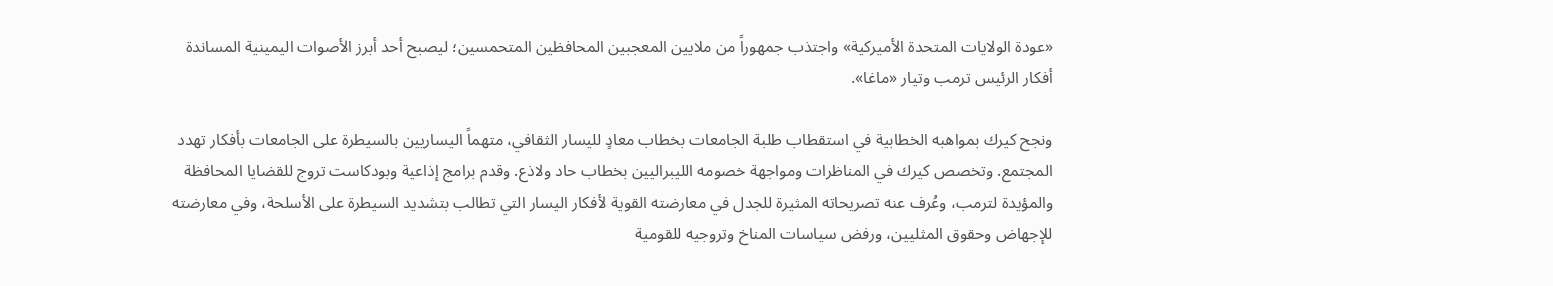«عودة الولايات المتحدة الأميركية» واجتذب جمهوراً من ملايين المعجبين المحافظين المتحمسين؛ ليصبح أحد أبرز الأصوات اليمينية المساندة أفكار الرئيس ترمب وتيار «ماغا».

ونجح كيرك بمواهبه الخطابية في استقطاب طلبة الجامعات بخطاب معادٍ لليسار الثقافي، متهماً اليساريين بالسيطرة على الجامعات بأفكار تهدد المجتمع. وتخصص كيرك في المناظرات ومواجهة خصومه الليبراليين بخطاب حاد ولاذع. وقدم برامج إذاعية وبودكاست تروج للقضايا المحافظة والمؤيدة لترمب، وعُرف عنه تصريحاته المثيرة للجدل في معارضته القوية لأفكار اليسار التي تطالب بتشديد السيطرة على الأسلحة، وفي معارضته للإجهاض وحقوق المثليين، ورفض سياسات المناخ وتروجيه للقومية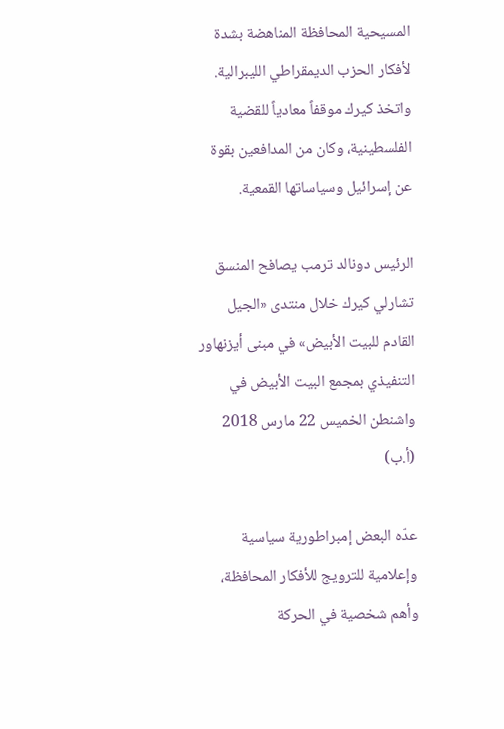المسيحية المحافظة المناهضة بشدة لأفكار الحزب الديمقراطي الليبرالية. واتخذ كيرك موقفاً معادياً للقضية الفلسطينية، وكان من المدافعين بقوة عن إسرائيل وسياساتها القمعية.

الرئيس دونالد ترمب يصافح المنسق تشارلي كيرك خلال منتدى «الجيل القادم للبيت الأبيض» في مبنى أيزنهاور التنفيذي بمجمع البيت الأبيض في واشنطن الخميس 22 مارس 2018 (أ.ب)

عدّه البعض إمبراطورية سياسية وإعلامية للترويج للأفكار المحافظة، وأهم شخصية في الحركة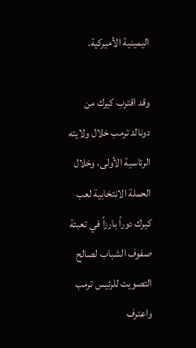اليمينية الأميركية.

وقد اقترب كيرك من دونالد ترمب خلال ولايته الرئاسية الأولى، وخلال الحملة الانتخابية لعب كيرك دوراً بارزاً في تعبئة صفوف الشباب لصالح التصويت للرئيس ترمب واعترف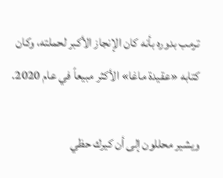ترمب بدوره بأنه كان الإنجاز الأكبر لحملته، وكان كتابه «عقيدة ماغا» الأكثر مبيعاً في عام 2020.

ويشير محللون إلى أن كيرك حظي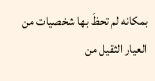بمكانه لم تحظَ بها شخصيات من العيار الثقيل من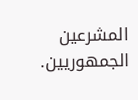المشرعين الجمهوريين.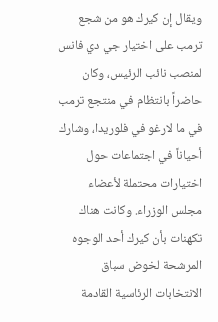ويقال إن كيرك هو من شجع ترمب على اختيار جي دي فانس لمنصب نائب الرئيس، وكان حاضراً بانتظام في منتجع ترمب في ما لارغو في فلوريدا، وشارك أحياناً في اجتماعات حول اختيارات محتملة لأعضاء مجلس الوزراء. وكانت هناك تكهنات بأن كيرك أحد الوجوه المرشحة لخوض سباق الانتخابات الرئاسية القادمة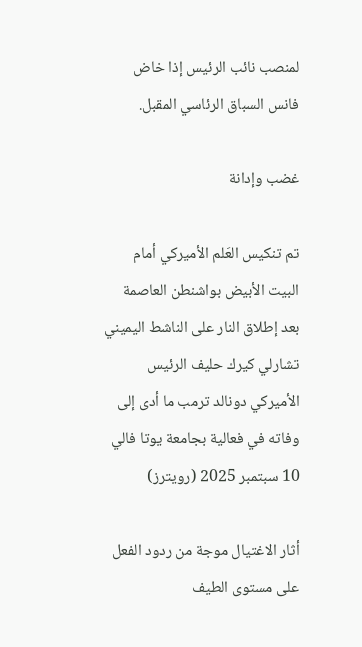لمنصب نائب الرئيس إذا خاض فانس السباق الرئاسي المقبل.

غضب وإدانة

تم تنكيس العَلم الأميركي أمام البيت الأبيض بواشنطن العاصمة بعد إطلاق النار على الناشط اليميني تشارلي كيرك حليف الرئيس الأميركي دونالد ترمب ما أدى إلى وفاته في فعالية بجامعة يوتا فالي 10 سبتمبر 2025 (رويترز)

أثار الاغتيال موجة من ردود الفعل على مستوى الطيف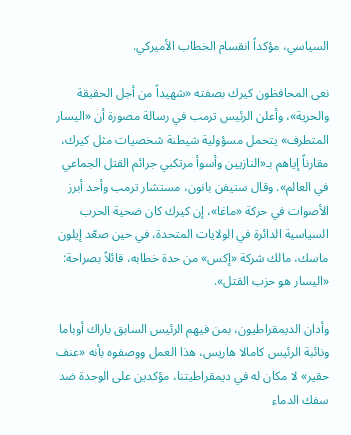السياسي، مؤكداً انقسام الخطاب الأميركي.

نعى المحافظون كيرك بصفته «شهيداً من أجل الحقيقة والحرية»، وأعلن الرئيس ترمب في رسالة مصورة أن «اليسار المتطرف» يتحمل مسؤولية شيطنة شخصيات مثل كيرك، مقارناً إياهم بـ«النازيين وأسوأ مرتكبي جرائم القتل الجماعي في العالم». وقال ستيفن بانون، مستشار ترمب وأحد أبرز الأصوات في حركة «ماغا»، إن كيرك كان ضحية الحرب السياسية الدائرة في الولايات المتحدة، في حين صعّد إيلون ماسك، مالك شركة «إكس» من حدة خطابه، قائلاً بصراحة: «اليسار هو حزب القتل».

وأدان الديمقراطيون، بمن فيهم الرئيس السابق باراك أوباما ونائبة الرئيس كامالا هاريس، هذا العمل ووصفوه بأنه «عنف حقير» لا مكان له في ديمقراطيتنا، مؤكدين على الوحدة ضد سفك الدماء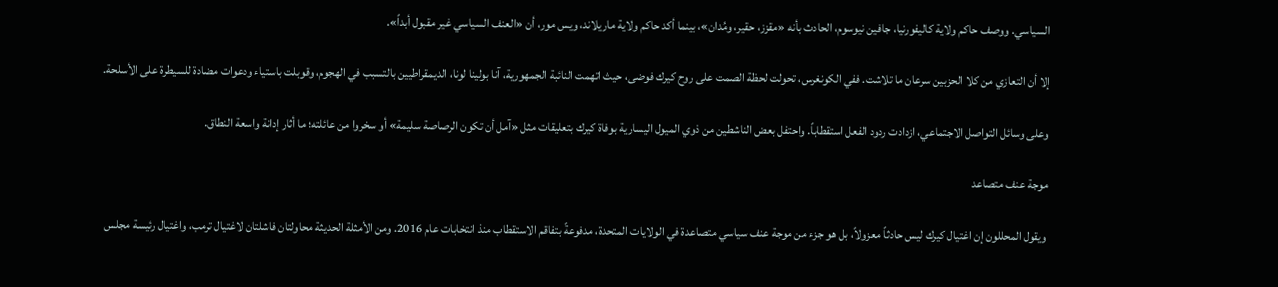السياسي. ووصف حاكم ولاية كاليفورنيا، جافين نيوسوم، الحادث بأنه «مقزز، حقير، ومُدان»، بينما أكد حاكم ولاية ماريلاند، ويس مور، أن «العنف السياسي غير مقبول أبداً».

إلا أن التعازي من كلا الحزبين سرعان ما تلاشت. ففي الكونغرس، تحولت لحظة الصمت على روح كيرك فوضى، حيث اتهمت النائبة الجمهورية، آنا بولينا لونا، الديمقراطيين بالتسبب في الهجوم، وقوبلت باستياء ودعوات مضادة للسيطرة على الأسلحة.

وعلى وسائل التواصل الاجتماعي، ازدادت ردود الفعل استقطاباً. واحتفل بعض الناشطين من ذوي الميول اليسارية بوفاة كيرك بتعليقات مثل «آمل أن تكون الرصاصة سليمة» أو سخروا من عائلته؛ ما أثار إدانة واسعة النطاق.

موجة عنف متصاعد

ويقول المحللون إن اغتيال كيرك ليس حادثاً معزولاً، بل هو جزء من موجة عنف سياسي متصاعدة في الولايات المتحدة، مدفوعةً بتفاقم الاستقطاب منذ انتخابات عام 2016. ومن الأمثلة الحديثة محاولتان فاشلتان لاغتيال ترمب، واغتيال رئيسة مجلس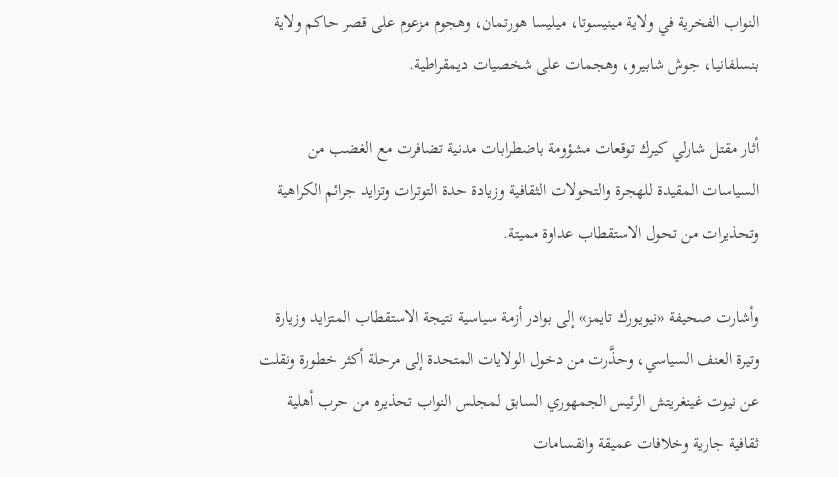النواب الفخرية في ولاية مينيسوتا، ميليسا هورتمان، وهجوم مزعوم على قصر حاكم ولاية بنسلفانيا، جوش شابيرو، وهجمات على شخصيات ديمقراطية.

أثار مقتل شارلي كيرك توقعات مشؤومة باضطرابات مدنية تضافرت مع الغضب من السياسات المقيدة للهجرة والتحولات الثقافية وزيادة حدة التوترات وتزايد جرائم الكراهية وتحذيرات من تحول الاستقطاب عداوة مميتة.

وأشارت صحيفة «نيويورك تايمز» إلى بوادر أزمة سياسية نتيجة الاستقطاب المتزايد وزيارة وتيرة العنف السياسي، وحذَّرت من دخول الولايات المتحدة إلى مرحلة أكثر خطورة ونقلت عن نيوت غينغريتش الرئيس الجمهوري السابق لمجلس النواب تحذيره من حرب أهلية ثقافية جارية وخلافات عميقة وانقسامات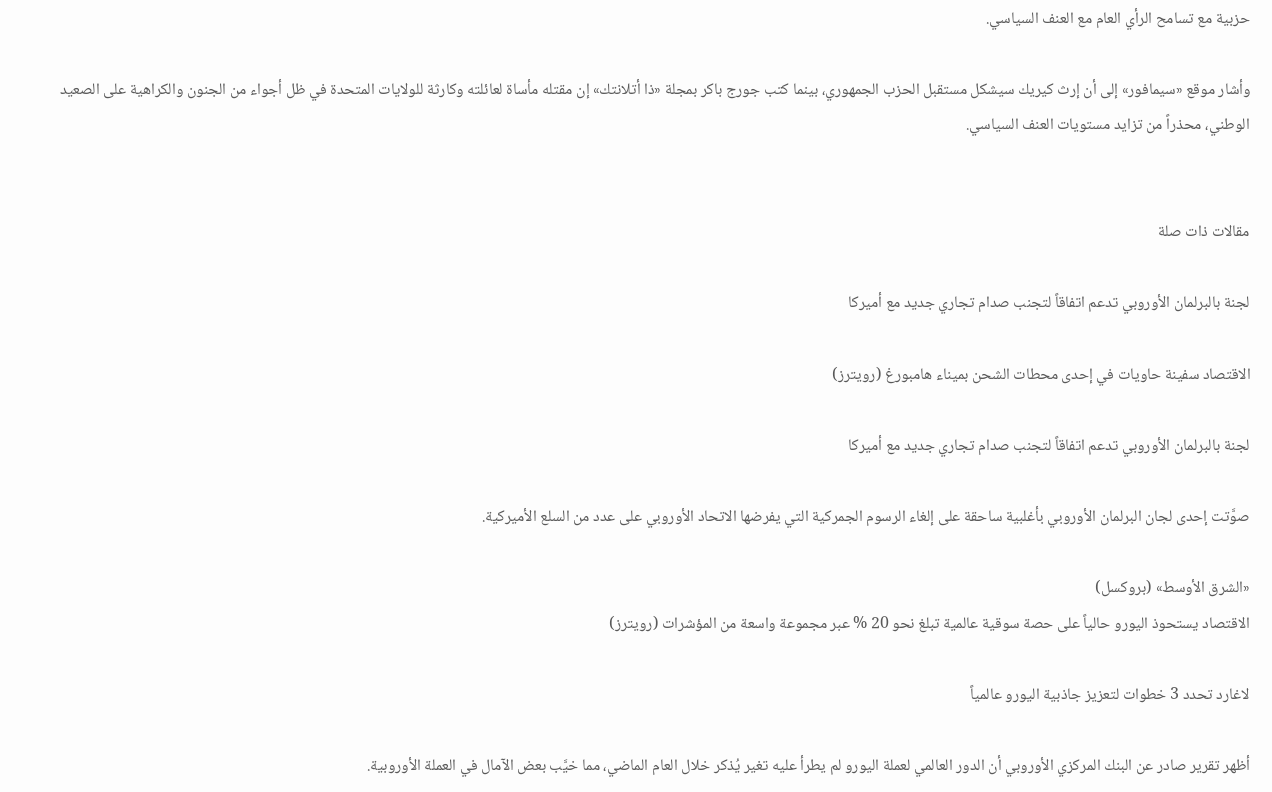حزبية مع تسامح الرأي العام مع العنف السياسي.

وأشار موقع «سيمافور» إلى أن إرث كيريك سيشكل مستقبل الحزب الجمهوري، بينما كتب جورج باكر بمجلة «ذا أتلانتك» إن مقتله مأساة لعائلته وكارثة للولايات المتحدة في ظل أجواء من الجنون والكراهية على الصعيد الوطني، محذراً من تزايد مستويات العنف السياسي.


مقالات ذات صلة

لجنة بالبرلمان الأوروبي تدعم اتفاقاً لتجنب صدام تجاري جديد مع أميركا

الاقتصاد سفينة حاويات في إحدى محطات الشحن بميناء هامبورغ (رويترز)

لجنة بالبرلمان الأوروبي تدعم اتفاقاً لتجنب صدام تجاري جديد مع أميركا

صوَّتت إحدى لجان البرلمان الأوروبي بأغلبية ساحقة على إلغاء الرسوم الجمركية التي يفرضها الاتحاد الأوروبي على عدد من السلع الأميركية.

«الشرق الأوسط» (بروكسل)
الاقتصاد يستحوذ اليورو حالياً على حصة سوقية عالمية تبلغ نحو 20 % عبر مجموعة واسعة من المؤشرات (رويترز)

لاغارد تحدد 3 خطوات لتعزيز جاذبية اليورو عالمياً

أظهر تقرير صادر عن البنك المركزي الأوروبي أن الدور العالمي لعملة اليورو لم يطرأ عليه تغير يُذكر خلال العام الماضي، مما خيَّب بعض الآمال في العملة الأوروبية.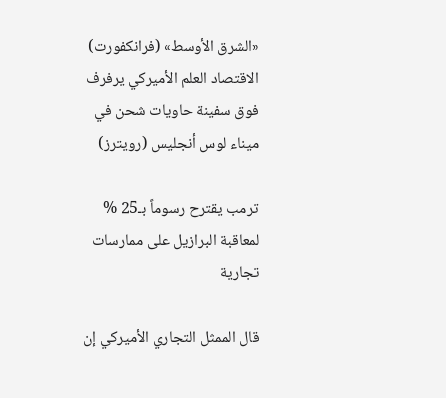«الشرق الأوسط» (فرانكفورت)
الاقتصاد العلم الأميركي يرفرف فوق سفينة حاويات شحن في ميناء لوس أنجليس (رويترز)

ترمب يقترح رسوماً بـ25 % لمعاقبة البرازيل على ممارسات تجارية

قال الممثل التجاري الأميركي إن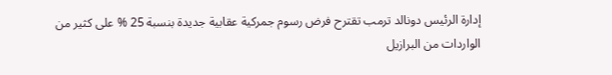إدارة الرئيس دونالد ترمب تقترح فرض رسوم جمركية عقابية جديدة بنسبة 25 % على كثير من الواردات من البرازيل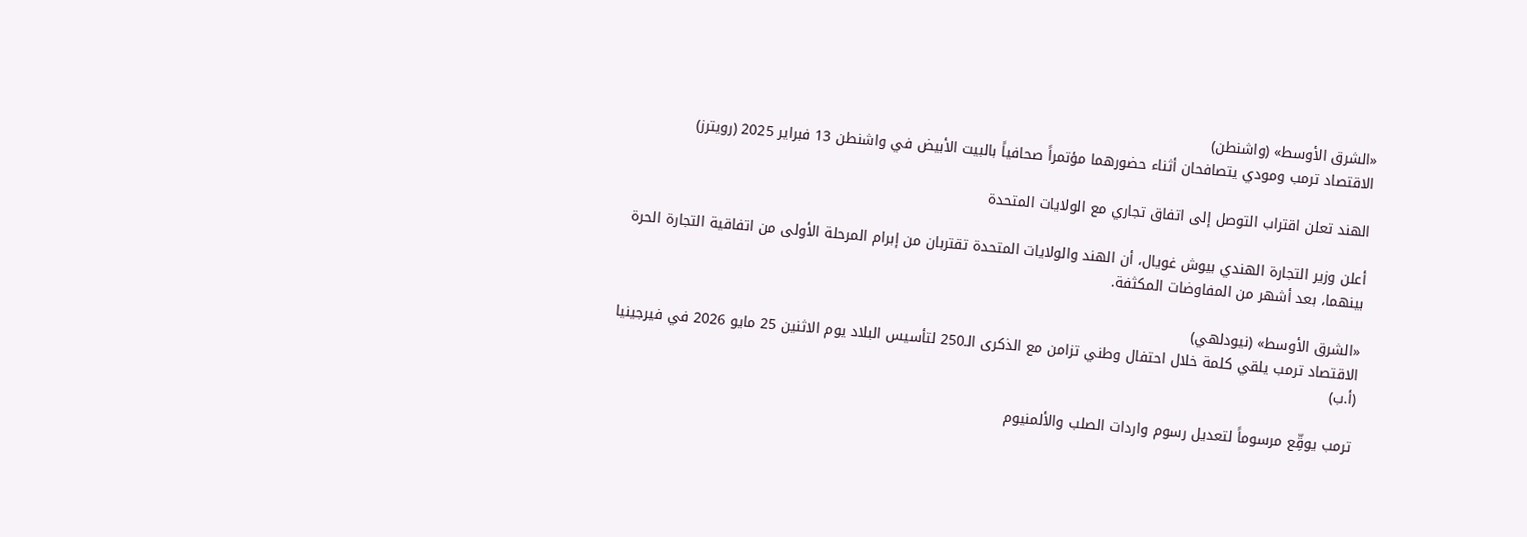«الشرق الأوسط» (واشنطن)
الاقتصاد ترمب ومودي يتصافحان أثناء حضورهما مؤتمراً صحافياً بالبيت الأبيض في واشنطن 13 فبراير 2025 (رويترز)

الهند تعلن اقتراب التوصل إلى اتفاق تجاري مع الولايات المتحدة

أعلن وزير التجارة الهندي بيوش غويال، أن الهند والولايات المتحدة تقتربان من إبرام المرحلة الأولى من اتفاقية التجارة الحرة بينهما، بعد أشهر من المفاوضات المكثفة.

«الشرق الأوسط» (نيودلهي)
الاقتصاد ترمب يلقي كلمة خلال احتفال وطني تزامن مع الذكرى الـ250 لتأسيس البلاد يوم الاثنين 25 مايو 2026 في فيرجينيا (أ.ب)

ترمب يوقِّع مرسوماً لتعديل رسوم واردات الصلب والألمنيوم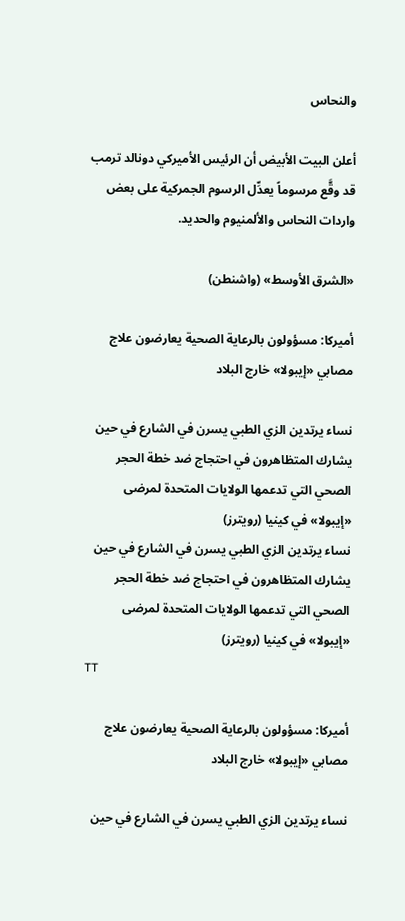والنحاس

أعلن البيت الأبيض أن الرئيس الأميركي دونالد ترمب قد وقَّع مرسوماً يعدِّل الرسوم الجمركية على بعض واردات النحاس والألمنيوم والحديد.

«الشرق الأوسط» (واشنطن)

أميركا: مسؤولون بالرعاية الصحية يعارضون علاج مصابي «إيبولا» خارج البلاد

نساء يرتدين الزي الطبي يسرن في الشارع في حين يشارك المتظاهرون في احتجاج ضد خطة الحجر الصحي التي تدعمها الولايات المتحدة لمرضى «إيبولا» في كينيا (رويترز)
نساء يرتدين الزي الطبي يسرن في الشارع في حين يشارك المتظاهرون في احتجاج ضد خطة الحجر الصحي التي تدعمها الولايات المتحدة لمرضى «إيبولا» في كينيا (رويترز)
TT

أميركا: مسؤولون بالرعاية الصحية يعارضون علاج مصابي «إيبولا» خارج البلاد

نساء يرتدين الزي الطبي يسرن في الشارع في حين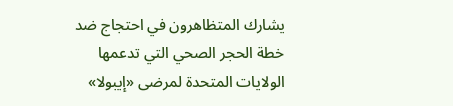يشارك المتظاهرون في احتجاج ضد خطة الحجر الصحي التي تدعمها الولايات المتحدة لمرضى «إيبولا»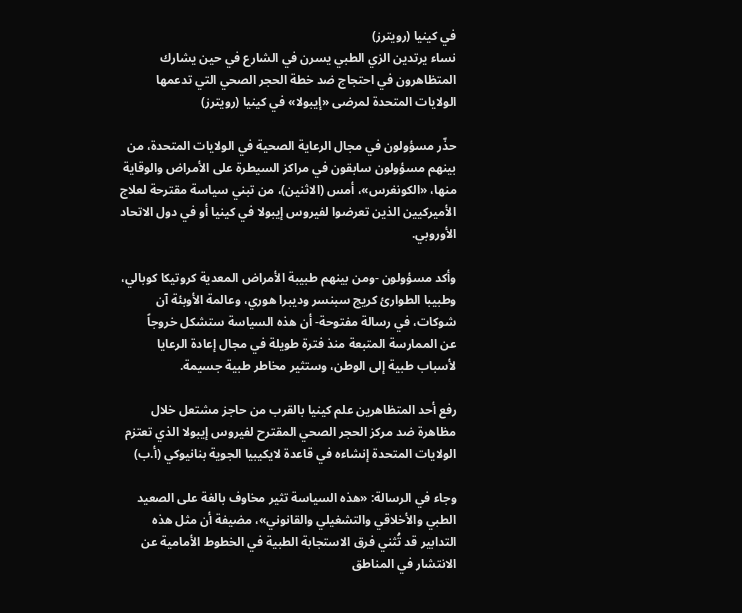في كينيا (رويترز)
نساء يرتدين الزي الطبي يسرن في الشارع في حين يشارك المتظاهرون في احتجاج ضد خطة الحجر الصحي التي تدعمها الولايات المتحدة لمرضى «إيبولا» في كينيا (رويترز)

حذّر مسؤولون ‌في مجال الرعاية الصحية في الولايات المتحدة، من بينهم مسؤولون سابقون في مراكز السيطرة على الأمراض والوقاية منها، «الكونغرس»، أمس (الاثنين)، من تبني سياسة مقترحة لعلاج الأميركيين الذين تعرضوا لفيروس إيبولا في كينيا أو في دول الاتحاد الأوروبي.

وأكد مسؤولون -ومن بينهم طبيبة الأمراض المعدية كروتيكا كوبالي، وطبيبا الطوارئ كريج سبنسر وديبرا هوري، وعالمة الأوبئة آن شوكات، في رسالة مفتوحة- أن هذه السياسة ‌ستشكل خروجاً عن ‌الممارسة المتبعة منذ فترة طويلة في ‌مجال إعادة الرعايا لأسباب طبية إلى الوطن، وستثير مخاطر طبية جسيمة.

رفع أحد المتظاهرين علم كينيا بالقرب من حاجز مشتعل خلال مظاهرة ضد مركز الحجر الصحي المقترح لفيروس إيبولا الذي تعتزم الولايات المتحدة إنشاءه في قاعدة لايكيبيا الجوية بنانيوكي (أ.ب)

وجاء في الرسالة: «هذه السياسة تثير مخاوف بالغة على الصعيد الطبي والأخلاقي والتشغيلي والقانوني»، مضيفة أن مثل هذه التدابير قد تُثني فرق الاستجابة الطبية في الخطوط الأمامية عن الانتشار في المناطق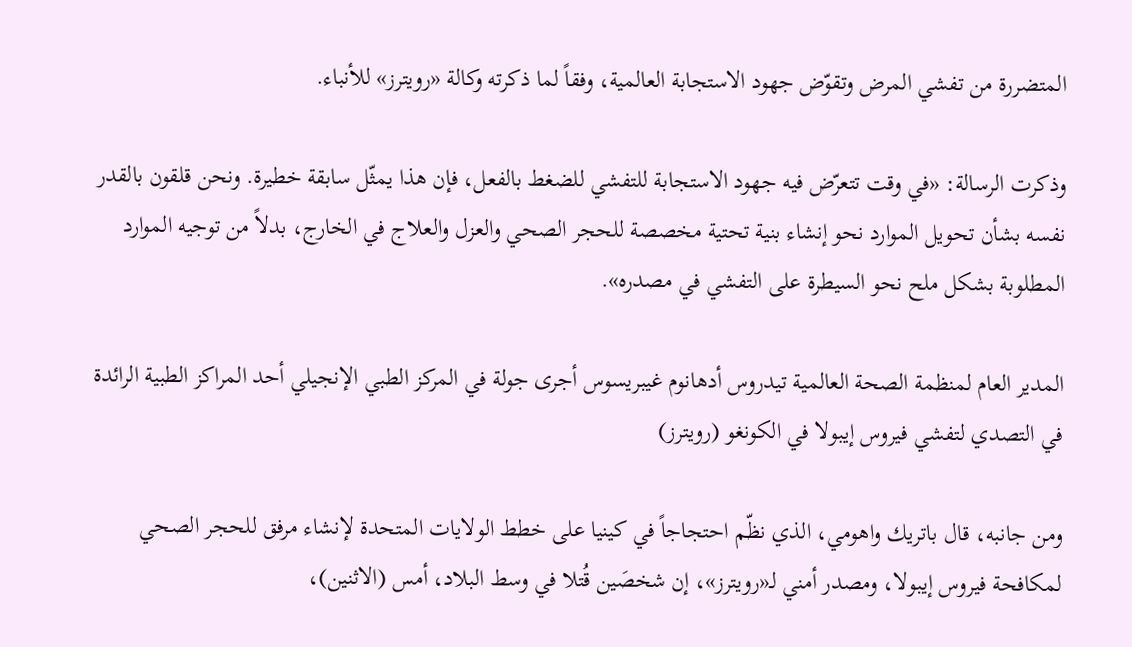المتضررة من تفشي المرض وتقوّض جهود الاستجابة العالمية، وفقاً لما ذكرته وكالة «رويترز» للأنباء.

وذكرت ‌الرسالة: «في وقت تتعرّض ‌فيه جهود الاستجابة للتفشي للضغط بالفعل، فإن هذا يمثّل ‌سابقة خطيرة. ونحن قلقون بالقدر نفسه بشأن تحويل ‌الموارد نحو إنشاء بنية تحتية مخصصة للحجر الصحي والعزل والعلاج في الخارج، بدلاً من توجيه الموارد المطلوبة بشكل ملح نحو السيطرة على التفشي في مصدره».

المدير العام لمنظمة الصحة العالمية تيدروس أدهانوم غيبريسوس أجرى جولة في المركز الطبي الإنجيلي أحد المراكز الطبية الرائدة في التصدي لتفشي فيروس إيبولا في الكونغو (رويترز)

ومن جانبه، قال باتريك واهومي، الذي نظّم احتجاجاً في كينيا على خطط الولايات المتحدة لإنشاء مرفق للحجر الصحي لمكافحة فيروس إيبولا، ومصدر أمني لـ«رويترز»، إن شخصَين قُتلا في وسط البلاد، أمس (الاثنين)،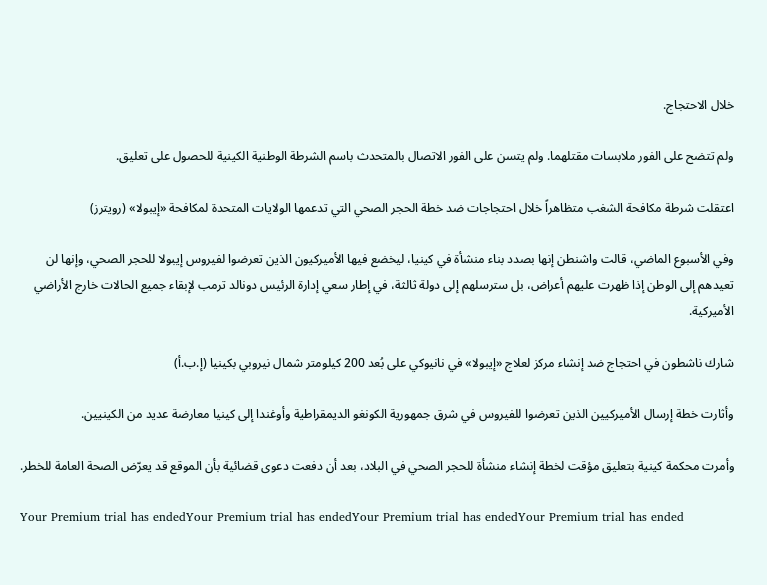خلال الاحتجاج.

ولم تتضح على الفور ملابسات مقتلهما. ولم يتسن على الفور الاتصال بالمتحدث باسم الشرطة الوطنية الكينية للحصول على تعليق.

اعتقلت شرطة مكافحة الشغب متظاهراً خلال احتجاجات ضد خطة الحجر الصحي التي تدعمها الولايات المتحدة لمكافحة «إيبولا» (رويترز)

وفي ‌الأسبوع الماضي، قالت واشنطن إنها بصدد بناء منشأة في كينيا، ليخضع فيها الأميركيون الذين تعرضوا لفيروس إيبولا للحجر الصحي، وإنها لن تعيدهم إلى الوطن إذا ظهرت عليهم أعراض، بل سترسلهم إلى دولة ثالثة، في إطار سعي إدارة الرئيس دونالد ترمب لإبقاء جميع الحالات خارج الأراضي الأميركية.

شارك ناشطون في احتجاج ضد إنشاء مركز لعلاج «إيبولا» في نانيوكي على بُعد 200 كيلومتر شمال نيروبي بكينيا (إ.ب.أ)

وأثارت خطة إرسال الأميركيين الذين تعرضوا للفيروس في شرق جمهورية الكونغو الديمقراطية وأوغندا إلى كينيا معارضة عديد من الكينيين.

وأمرت محكمة كينية بتعليق مؤقت لخطة إنشاء منشأة للحجر الصحي في البلاد، بعد أن دفعت دعوى قضائية بأن الموقع قد يعرّض الصحة العامة للخطر.

Your Premium trial has endedYour Premium trial has endedYour Premium trial has endedYour Premium trial has ended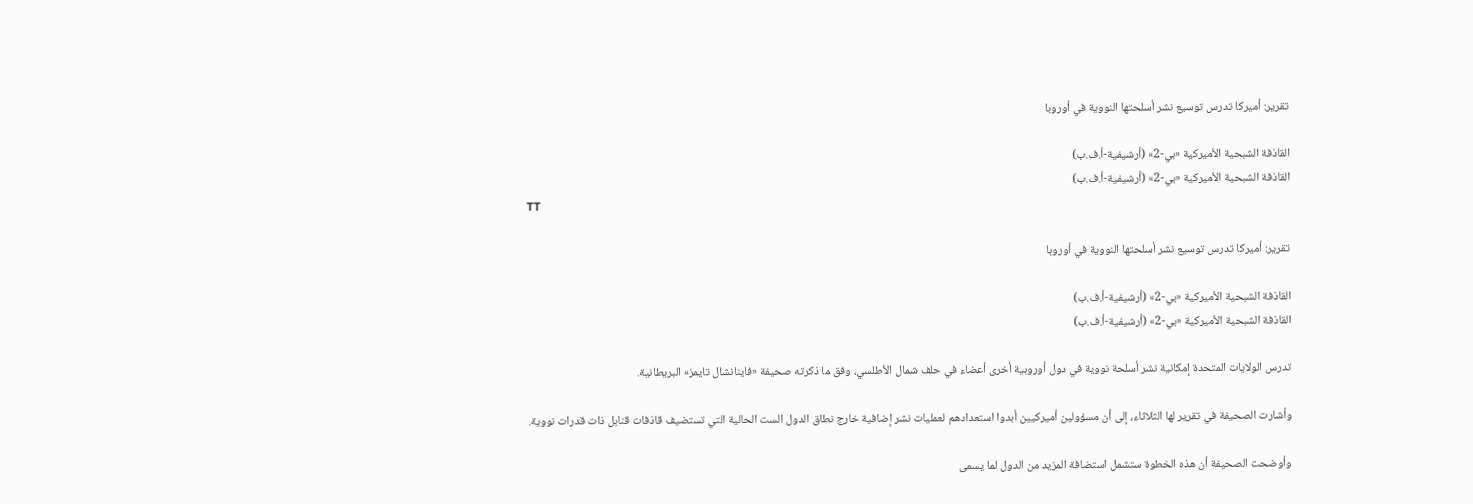تقرير: أميركا تدرس توسيع نشر أسلحتها النووية في أوروبا

القاذفة الشبحية الأميركية «بي-2» (أرشيفية-أ.ف.ب)
القاذفة الشبحية الأميركية «بي-2» (أرشيفية-أ.ف.ب)
TT

تقرير: أميركا تدرس توسيع نشر أسلحتها النووية في أوروبا

القاذفة الشبحية الأميركية «بي-2» (أرشيفية-أ.ف.ب)
القاذفة الشبحية الأميركية «بي-2» (أرشيفية-أ.ف.ب)

تدرس الولايات المتحدة إمكانية نشر أسلحة نووية في دول أوروبية أخرى أعضاء في حلف شمال الأطلسي، وفق ما ذكرته صحيفة «فاينانشال تايمز» البريطانية.

وأشارت الصحيفة في تقرير لها الثلاثاء، إلى أن مسؤولين أميركيين أبدوا استعدادهم لعمليات نشر إضافية خارج نطاق الدول الست الحالية التي تستضيف قاذفات قنابل ذات قدرات نووية.

وأوضحت الصحيفة أن هذه الخطوة ستشمل استضافة المزيد من الدول لما يسمى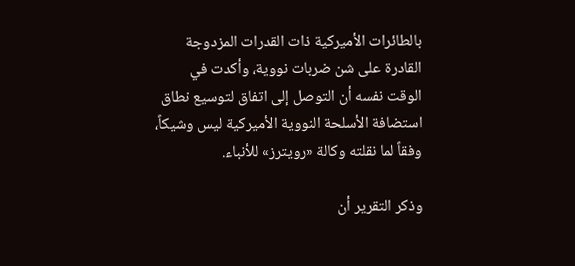بالطائرات الأميركية ذات القدرات المزدوجة القادرة على شن ضربات نووية، وأكدت في الوقت نفسه أن التوصل إلى ‌اتفاق ‌لتوسيع نطاق استضافة الأسلحة النووية الأميركية ليس ‌وشيكاً، وفقاً لما نقلته وكالة «رويترز» للأنباء.

وذكر التقرير أن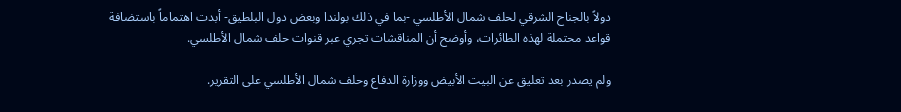دولاً ‌بالجناح الشرقي لحلف شمال الأطلسي -بما في ذلك بولندا وبعض دول البلطيق- أبدت اهتماماً باستضافة قواعد ‌محتملة لهذه الطائرات، وأوضح أن المناقشات تجري عبر قنوات حلف شمال الأطلسي.

ولم يصدر بعد تعليق عن البيت الأبيض ووزارة الدفاع وحلف شمال الأطلسي على التقرير.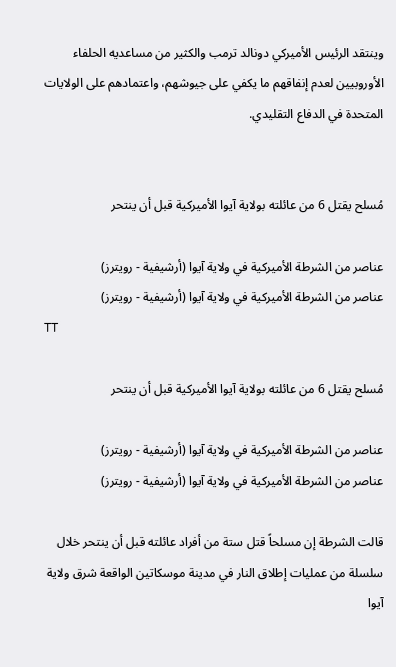وينتقد الرئيس الأميركي دونالد ترمب والكثير من مساعديه الحلفاء الأوروبيين لعدم إنفاقهم ما يكفي على جيوشهم، واعتمادهم على الولايات المتحدة في الدفاع التقليدي.


مُسلح يقتل 6 من عائلته بولاية آيوا الأميركية قبل أن ينتحر

عناصر من الشرطة الأميركية في ولاية آيوا (أرشيفية - رويترز)
عناصر من الشرطة الأميركية في ولاية آيوا (أرشيفية - رويترز)
TT

مُسلح يقتل 6 من عائلته بولاية آيوا الأميركية قبل أن ينتحر

عناصر من الشرطة الأميركية في ولاية آيوا (أرشيفية - رويترز)
عناصر من الشرطة الأميركية في ولاية آيوا (أرشيفية - رويترز)

قالت الشرطة إن مسلحاً قتل ستة من أفراد عائلته قبل أن ينتحر خلال سلسلة من عمليات إطلاق النار في مدينة موسكاتين الواقعة شرق ولاية آيوا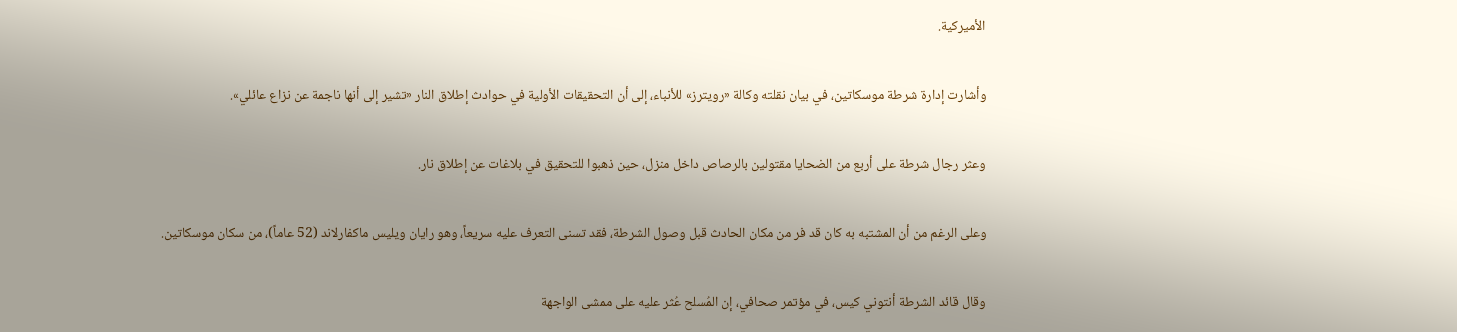الأميركية.

وأشارت إدارة شرطة موسكاتين، في بيان نقلته وكالة «رويترز» للأنباء، إلى أن التحقيقات الأولية في حوادث إطلاق النار «تشير إلى أنها ناجمة عن نزاع عائلي».

وعثر رجال شرطة على أربع ‌من الضحايا مقتولين ‌بالرصاص داخل منزل، حين ذهبوا ‌للتحقيق في بلاغات عن إطلاق نار.

وعلى الرغم من أن المشتبه به كان قد فر من مكان الحادث قبل وصول الشرطة، فقد تسنى التعرف عليه سريعاً، وهو رايان ويليس ماكفارلاند (52 عاماً)، من سكان موسكاتين.

وقال قائد الشرطة أنتوني كيس، في مؤتمر صحافي، ‌إن المُسلح ‌عُثر عليه على ممشى الواجهة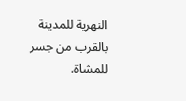النهرية للمدينة بالقرب ‌من جسر للمشاة.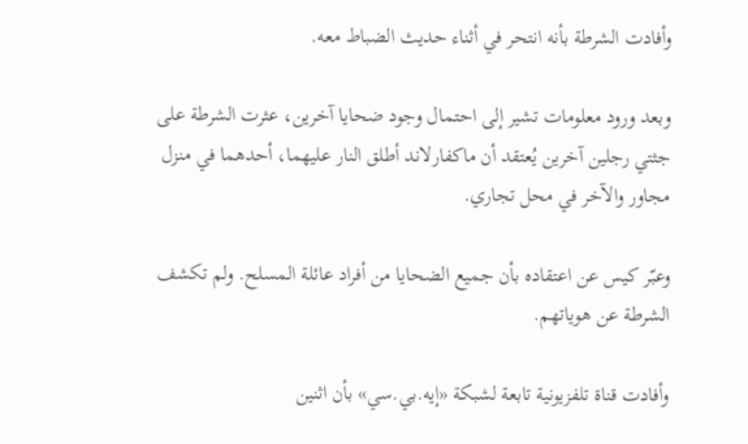وأفادت الشرطة بأنه انتحر ‌في أثناء حديث الضباط معه.

وبعد ورود معلومات تشير إلى احتمال وجود ضحايا آخرين، عثرت الشرطة على جثتي رجلين آخرين يُعتقد ‌أن ماكفارلاند أطلق النار عليهما، أحدهما في منزل مجاور والآخر في محل تجاري.

وعبّر كيس عن اعتقاده بأن جميع الضحايا من أفراد عائلة المسلح. ولم تكشف الشرطة عن هوياتهم.

وأفادت قناة تلفزيونية تابعة لشبكة «إيه.بي.سي» بأن اثنين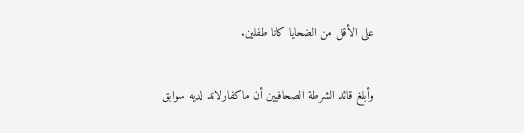على الأقل من الضحايا كانا طفلين.

وأبلغ قائد الشرطة الصحافيين أن ماكفارلاند لديه سوابق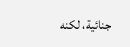جنائية، لكنه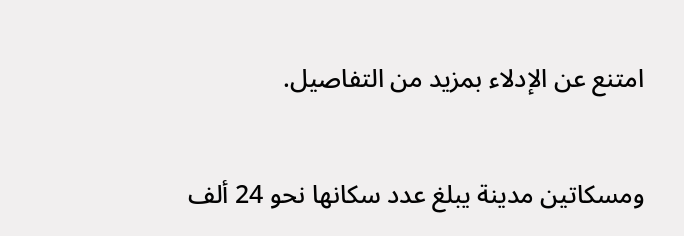امتنع عن الإدلاء بمزيد من التفاصيل.

ومسكاتين مدينة يبلغ عدد سكانها نحو 24 ألف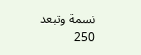نسمة وتبعد 250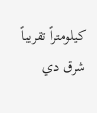كيلومتراً تقريباً شرق دي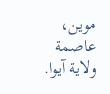موين، عاصمة ولاية آيوا.